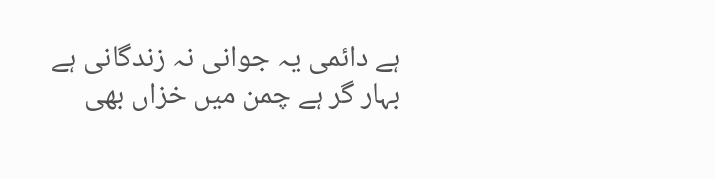ہے دائمی یہ جوانی نہ زندگانی ہے
بہار گر ہے چمن میں خزاں بھی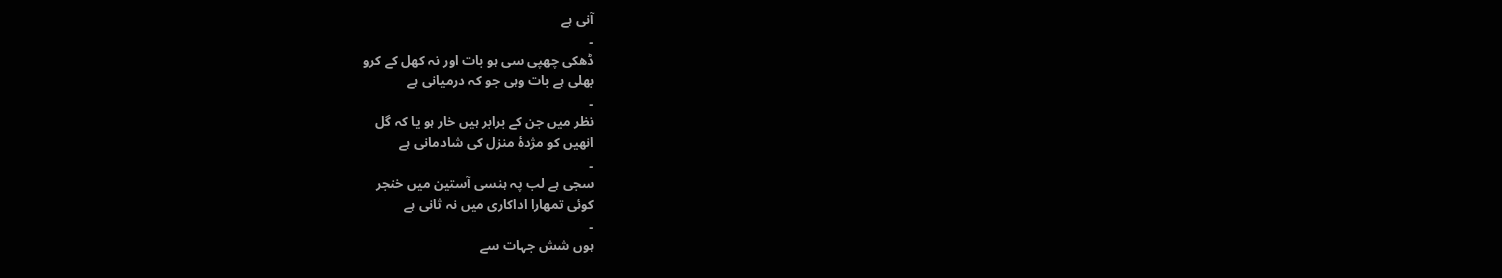آنی ہے
۔
ڈھکی چھپی سی ہو بات اور نہ کھل کے کرو
بھلی ہے بات وہی جو کہ درمیانی ہے
۔
نظر میں جن کے برابر ہیں خار ہو یا کہ گل
انھیں کو مژدۂ منزل کی شادمانی ہے
۔
سجی ہے لب پہ ہنسی آستین میں خنجر
کوئی تمھارا اداکاری میں نہ ثانی ہے
۔
ہوں شش جہات سے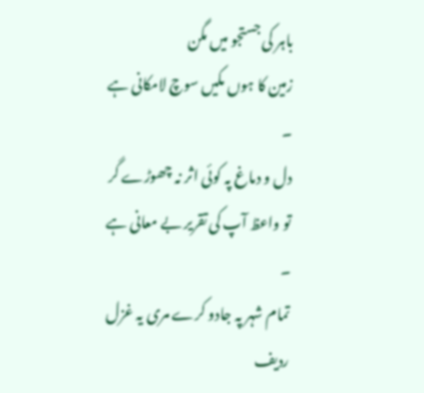باہر کی جستجو میں مگن
زمین کا ہوں مکیں سوچ لامکانی ہے
۔
دل و دماغ پہ کوئی اثر نہ چھوڑے گر
تو واعظ آپ کی تقریر بے معانی ہے
۔
تمام شہر پہ جادو کرے مری یہ غزل
ردیف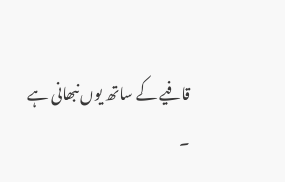قافیے کے ساتھ یوں نبھانی ہے
۔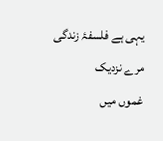یہی ہے فلسفۂ زندگی مرے نزدیک
غموں میں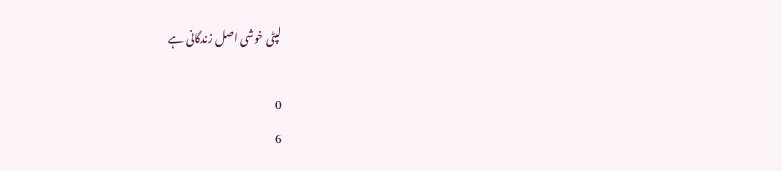لپٹی خوشی اصل زندگانی ہے

0
6